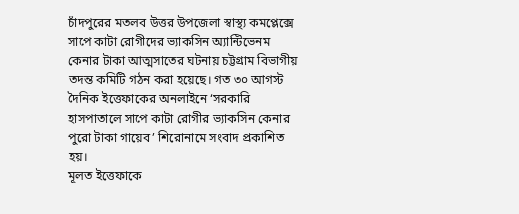চাঁদপুরের মতলব উত্তর উপজেলা স্বাস্থ্য কমপ্লেক্সে সাপে কাটা রোগীদের ভ্যাকসিন অ্যান্টিভেনম কেনার টাকা আত্মসাতের ঘটনায় চট্টগ্রাম বিভাগীয় তদন্ত কমিটি গঠন করা হয়েছে। গত ৩০ আগস্ট দৈনিক ইত্তেফাকের অনলাইনে ‘সরকারি হাসপাতালে সাপে কাটা রোগীর ভ্যাকসিন কেনার পুরো টাকা গায়েব’ শিরোনামে সংবাদ প্রকাশিত হয়।
মূলত ইত্তেফাকে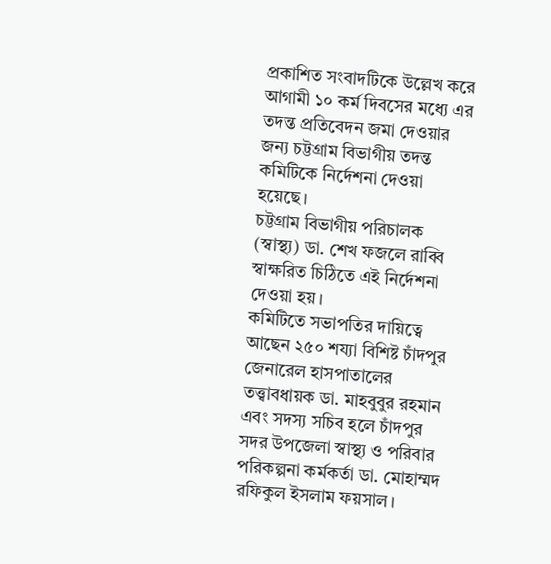প্রকাশিত সংবাদটিকে উল্লেখ করে আগামী ১০ কর্ম দিবসের মধ্যে এর তদন্ত প্রতিবেদন জমা দেওয়ার জন্য চট্টগ্রাম বিভাগীয় তদন্ত কমিটিকে নির্দেশনা দেওয়া হয়েছে।
চট্টগ্রাম বিভাগীয় পরিচালক (স্বাস্থ্য) ডা. শেখ ফজলে রাব্বি স্বাক্ষরিত চিঠিতে এই নির্দেশনা দেওয়া হয়।
কমিটিতে সভাপতির দায়িত্বে আছেন ২৫০ শয্যা বিশিষ্ট চাঁদপুর জেনারেল হাসপাতালের তত্ত্বাবধায়ক ডা. মাহবুবুর রহমান এবং সদস্য সচিব হলে চাঁদপুর সদর উপজেলা স্বাস্থ্য ও পরিবার পরিকল্পনা কর্মকর্তা ডা. মোহাম্মদ রফিকুল ইসলাম ফয়সাল।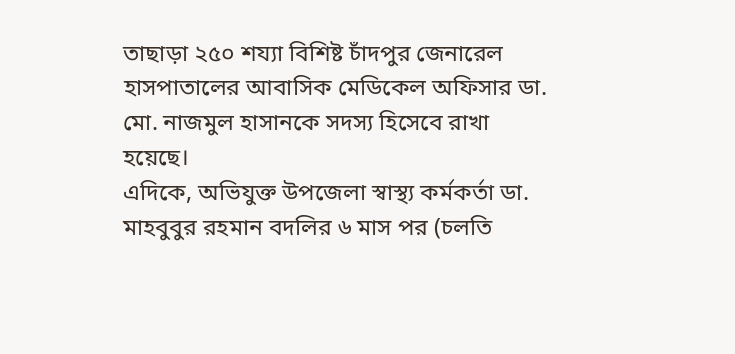তাছাড়া ২৫০ শয্যা বিশিষ্ট চাঁদপুর জেনারেল হাসপাতালের আবাসিক মেডিকেল অফিসার ডা. মো. নাজমুল হাসানকে সদস্য হিসেবে রাখা হয়েছে।
এদিকে, অভিযুক্ত উপজেলা স্বাস্থ্য কর্মকর্তা ডা. মাহবুবুর রহমান বদলির ৬ মাস পর (চলতি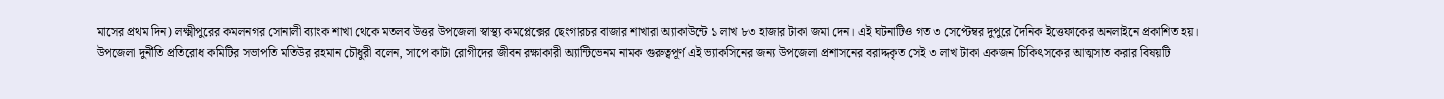মাসের প্রথম দিন) লক্ষ্মীপুরের কমলনগর সোনালী ব্যাংক শাখা থেকে মতলব উত্তর উপজেলা স্বাস্থ্য কমপ্লেক্সের ছেংগারচর বাজার শাখারা অ্যাকাউন্টে ১ লাখ ৮৩ হাজার টাকা জমা দেন। এই ঘটনাটিও গত ৩ সেপ্টেম্বর দুপুরে দৈনিক ইত্তেফাকের অনলাইনে প্রকাশিত হয়।
উপজেলা দুর্নীতি প্রতিরোধ কমিটির সভাপতি মতিউর রহমান চৌধুরী বলেন, সাপে কাটা রোগীদের জীবন রক্ষাকারী অ্যান্টিভেনম নামক গুরুত্বপূর্ণ এই ভ্যাকসিনের জন্য উপজেলা প্রশাসনের বরাদ্দকৃত সেই ৩ লাখ টাকা একজন চিকিৎসকের আত্মসাত করার বিষয়টি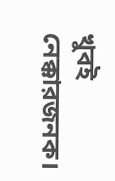খুবই নেক্কারজনক।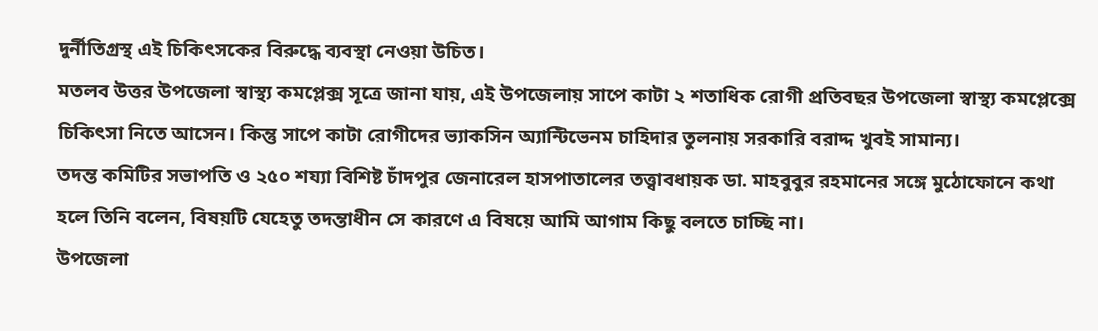দুর্নীতিগ্রস্থ এই চিকিৎসকের বিরুদ্ধে ব্যবস্থা নেওয়া উচিত।
মতলব উত্তর উপজেলা স্বাস্থ্য কমপ্লেক্স সূত্রে জানা যায়, এই উপজেলায় সাপে কাটা ২ শতাধিক রোগী প্রতিবছর উপজেলা স্বাস্থ্য কমপ্লেক্সে চিকিৎসা নিতে আসেন। কিন্তু সাপে কাটা রোগীদের ভ্যাকসিন অ্যান্টিভেনম চাহিদার তুলনায় সরকারি বরাদ্দ খুবই সামান্য।
তদন্ত কমিটির সভাপতি ও ২৫০ শয্যা বিশিষ্ট চাঁদপুর জেনারেল হাসপাতালের তত্ত্বাবধায়ক ডা. মাহবুবুর রহমানের সঙ্গে মুঠোফোনে কথা হলে তিনি বলেন, বিষয়টি যেহেতু তদন্তাধীন সে কারণে এ বিষয়ে আমি আগাম কিছু বলতে চাচ্ছি না।
উপজেলা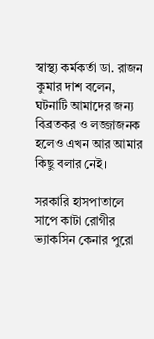স্বাস্থ্য কর্মকর্তা ডা. রাজন কুমার দাশ বলেন, ঘটনাটি আমাদের জন্য বিব্রতকর ও লজ্জাজনক হলেও এখন আর আমার কিছু বলার নেই।

সরকারি হাসপাতালে সাপে কাটা রোগীর ভ্যাকসিন কেনার পুরো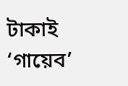টাকাই ‘গায়েব’